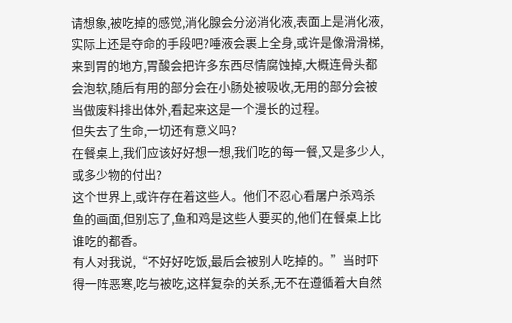请想象,被吃掉的感觉,消化腺会分泌消化液,表面上是消化液,实际上还是夺命的手段吧?唾液会裹上全身,或许是像滑滑梯,来到胃的地方,胃酸会把许多东西尽情腐蚀掉,大概连骨头都会泡软,随后有用的部分会在小肠处被吸收,无用的部分会被当做废料排出体外,看起来这是一个漫长的过程。
但失去了生命,一切还有意义吗?
在餐桌上,我们应该好好想一想,我们吃的每一餐,又是多少人,或多少物的付出?
这个世界上,或许存在着这些人。他们不忍心看屠户杀鸡杀鱼的画面,但别忘了,鱼和鸡是这些人要买的,他们在餐桌上比谁吃的都香。
有人对我说,“不好好吃饭,最后会被别人吃掉的。”当时吓得一阵恶寒,吃与被吃,这样复杂的关系,无不在遵循着大自然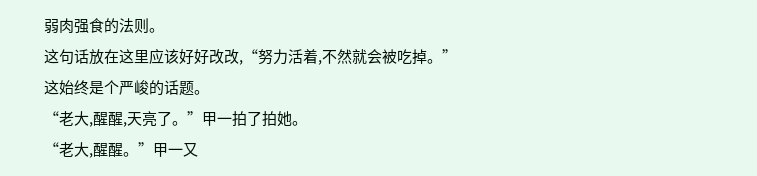弱肉强食的法则。
这句话放在这里应该好好改改,“努力活着,不然就会被吃掉。”
这始终是个严峻的话题。
“老大,醒醒,天亮了。”甲一拍了拍她。
“老大,醒醒。”甲一又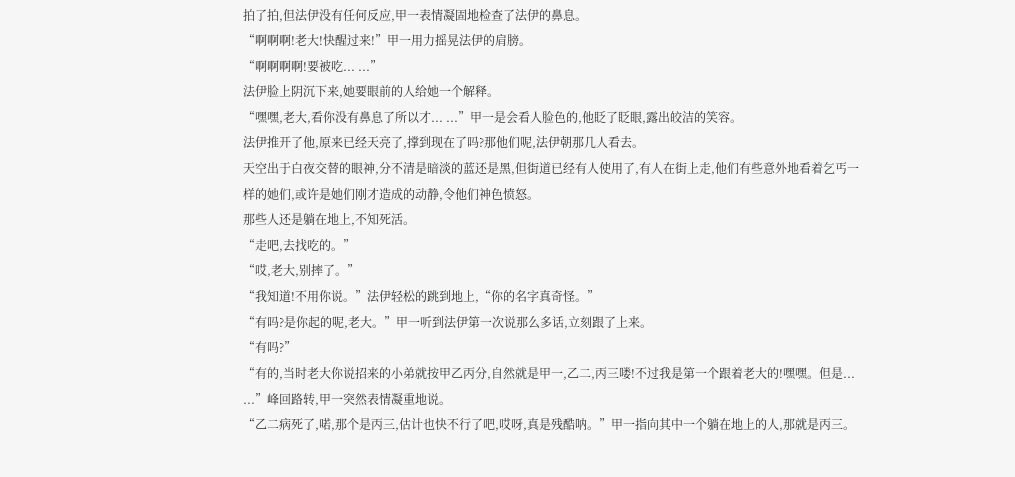拍了拍,但法伊没有任何反应,甲一表情凝固地检查了法伊的鼻息。
“啊啊啊!老大!快醒过来!”甲一用力摇晃法伊的肩膀。
“啊啊啊啊!要被吃... ...”
法伊脸上阴沉下来,她要眼前的人给她一个解释。
“嘿嘿,老大,看你没有鼻息了所以才... ...”甲一是会看人脸色的,他眨了眨眼,露出皎洁的笑容。
法伊推开了他,原来已经天亮了,撑到现在了吗?那他们呢,法伊朝那几人看去。
天空出于白夜交替的眼神,分不清是暗淡的蓝还是黑,但街道已经有人使用了,有人在街上走,他们有些意外地看着乞丐一样的她们,或许是她们刚才造成的动静,令他们神色愤怒。
那些人还是躺在地上,不知死活。
“走吧,去找吃的。”
“哎,老大,别摔了。”
“我知道!不用你说。”法伊轻松的跳到地上,“你的名字真奇怪。”
“有吗?是你起的呢,老大。”甲一听到法伊第一次说那么多话,立刻跟了上来。
“有吗?”
“有的,当时老大你说招来的小弟就按甲乙丙分,自然就是甲一,乙二,丙三喽!不过我是第一个跟着老大的!嘿嘿。但是... ...”峰回路转,甲一突然表情凝重地说。
“乙二病死了,喏,那个是丙三,估计也快不行了吧,哎呀,真是残酷呐。”甲一指向其中一个躺在地上的人,那就是丙三。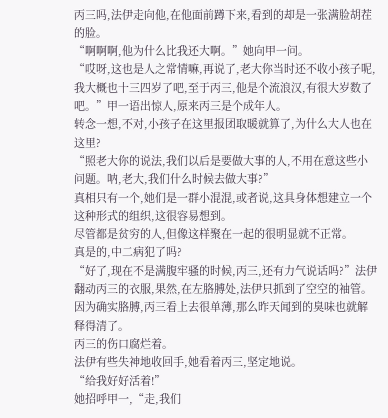丙三吗,法伊走向他,在他面前蹲下来,看到的却是一张满脸胡茬的脸。
“啊啊啊,他为什么比我还大啊。”她向甲一问。
“哎呀,这也是人之常情嘛,再说了,老大你当时还不收小孩子呢,我大概也十三四岁了吧,至于丙三,他是个流浪汉,有很大岁数了吧。”甲一语出惊人,原来丙三是个成年人。
转念一想,不对,小孩子在这里报团取暖就算了,为什么大人也在这里?
“照老大你的说法,我们以后是要做大事的人,不用在意这些小问题。呐,老大,我们什么时候去做大事?”
真相只有一个,她们是一群小混混,或者说,这具身体想建立一个这种形式的组织,这很容易想到。
尽管都是贫穷的人,但像这样聚在一起的很明显就不正常。
真是的,中二病犯了吗?
“好了,现在不是满腹牢骚的时候,丙三,还有力气说话吗?”法伊翻动丙三的衣服,果然,在左胳膊处,法伊只抓到了空空的袖管。
因为确实胳膊,丙三看上去很单薄,那么昨天闻到的臭味也就解释得清了。
丙三的伤口腐烂着。
法伊有些失神地收回手,她看着丙三,坚定地说。
“给我好好活着!”
她招呼甲一,“走,我们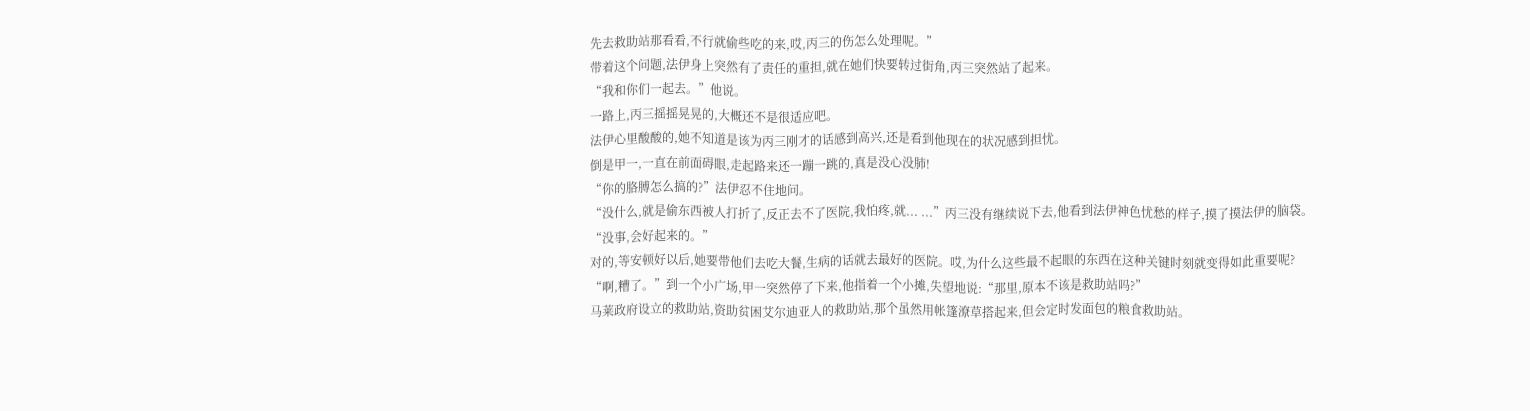先去救助站那看看,不行就偷些吃的来,哎,丙三的伤怎么处理呢。”
带着这个问题,法伊身上突然有了责任的重担,就在她们快要转过街角,丙三突然站了起来。
“我和你们一起去。”他说。
一路上,丙三摇摇晃晃的,大概还不是很适应吧。
法伊心里酸酸的,她不知道是该为丙三刚才的话感到高兴,还是看到他现在的状况感到担忧。
倒是甲一,一直在前面碍眼,走起路来还一蹦一跳的,真是没心没肺!
“你的胳膊怎么搞的?”法伊忍不住地问。
“没什么,就是偷东西被人打折了,反正去不了医院,我怕疼,就... ...”丙三没有继续说下去,他看到法伊神色忧愁的样子,摸了摸法伊的脑袋。
“没事,会好起来的。”
对的,等安顿好以后,她要带他们去吃大餐,生病的话就去最好的医院。哎,为什么这些最不起眼的东西在这种关键时刻就变得如此重要呢?
“啊,糟了。”到一个小广场,甲一突然停了下来,他指着一个小摊,失望地说:“那里,原本不该是救助站吗?”
马莱政府设立的救助站,资助贫困艾尔迪亚人的救助站,那个虽然用帐篷潦草搭起来,但会定时发面包的粮食救助站。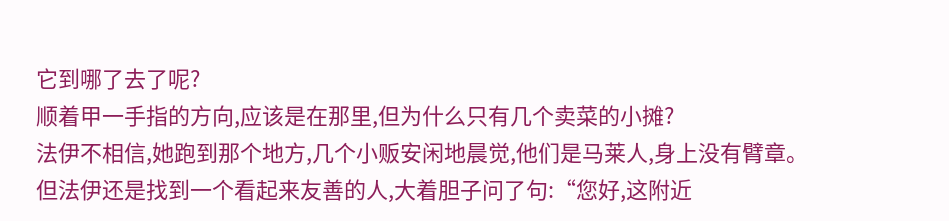它到哪了去了呢?
顺着甲一手指的方向,应该是在那里,但为什么只有几个卖菜的小摊?
法伊不相信,她跑到那个地方,几个小贩安闲地晨觉,他们是马莱人,身上没有臂章。
但法伊还是找到一个看起来友善的人,大着胆子问了句:“您好,这附近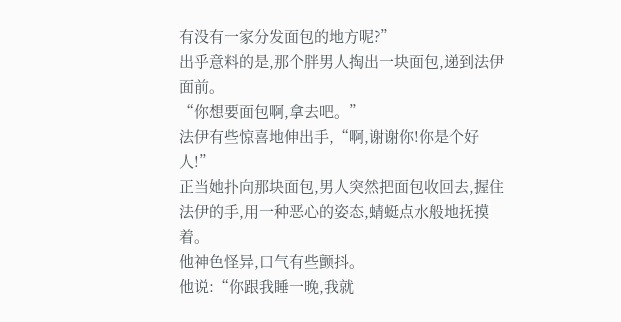有没有一家分发面包的地方呢?”
出乎意料的是,那个胖男人掏出一块面包,递到法伊面前。
“你想要面包啊,拿去吧。”
法伊有些惊喜地伸出手,“啊,谢谢你!你是个好人!”
正当她扑向那块面包,男人突然把面包收回去,握住法伊的手,用一种恶心的姿态,蜻蜓点水般地抚摸着。
他神色怪异,口气有些颤抖。
他说:“你跟我睡一晚,我就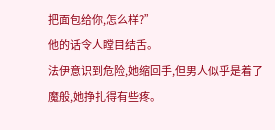把面包给你,怎么样?”
他的话令人瞠目结舌。
法伊意识到危险,她缩回手,但男人似乎是着了魔般,她挣扎得有些疼。